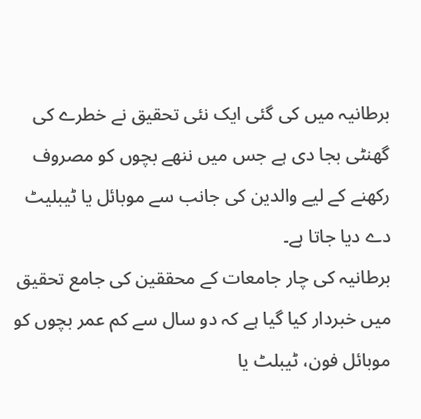برطانیہ میں کی گئی ایک نئی تحقیق نے خطرے کی گھنٹی بجا دی ہے جس میں ننھے بچوں کو مصروف رکھنے کے لیے والدین کی جانب سے موبائل یا ٹیبلیٹ دے دیا جاتا ہے۔
برطانیہ کی چار جامعات کے محققین کی جامع تحقیق میں خبردار کیا گیا ہے کہ دو سال سے کم عمر بچوں کو موبائل فون، ٹیبلٹ یا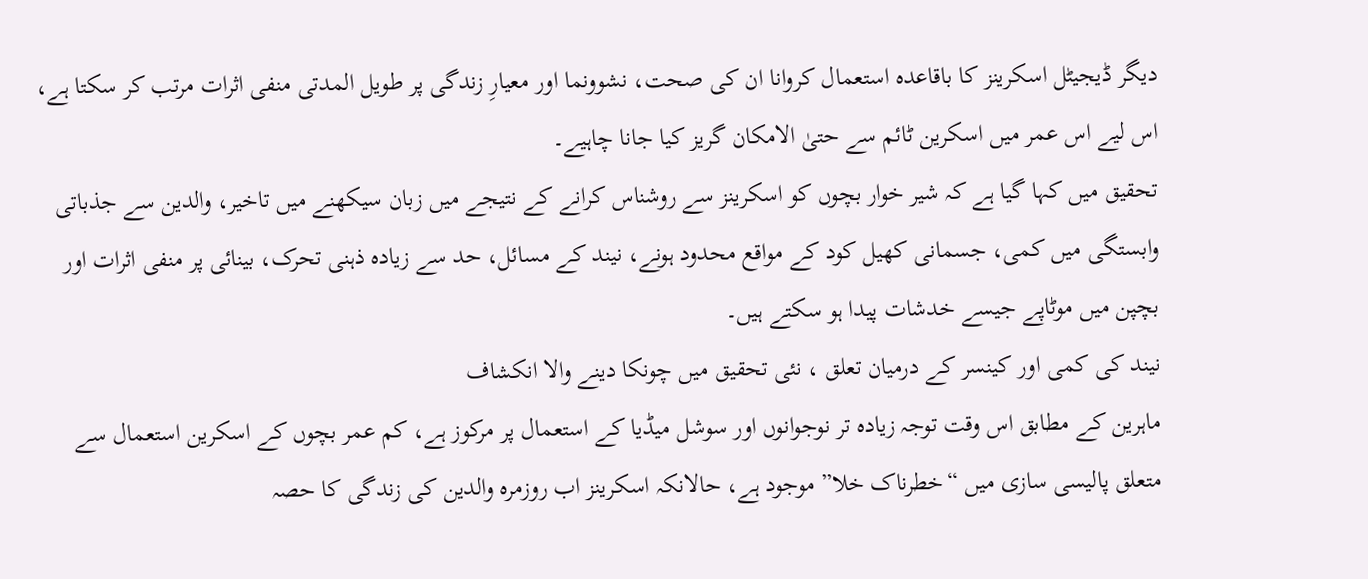دیگر ڈیجیٹل اسکرینز کا باقاعدہ استعمال کروانا ان کی صحت، نشوونما اور معیارِ زندگی پر طویل المدتی منفی اثرات مرتب کر سکتا ہے، اس لیے اس عمر میں اسکرین ٹائم سے حتیٰ الامکان گریز کیا جانا چاہیے۔
تحقیق میں کہا گیا ہے کہ شیر خوار بچوں کو اسکرینز سے روشناس کرانے کے نتیجے میں زبان سیکھنے میں تاخیر، والدین سے جذباتی وابستگی میں کمی، جسمانی کھیل کود کے مواقع محدود ہونے، نیند کے مسائل، حد سے زیادہ ذہنی تحرک، بینائی پر منفی اثرات اور بچپن میں موٹاپے جیسے خدشات پیدا ہو سکتے ہیں۔
نیند کی کمی اور کینسر کے درمیان تعلق ، نئی تحقیق میں چونکا دینے والا انکشاف
ماہرین کے مطابق اس وقت توجہ زیادہ تر نوجوانوں اور سوشل میڈیا کے استعمال پر مرکوز ہے، کم عمر بچوں کے اسکرین استعمال سے متعلق پالیسی سازی میں “خطرناک خلا” موجود ہے، حالانکہ اسکرینز اب روزمرہ والدین کی زندگی کا حصہ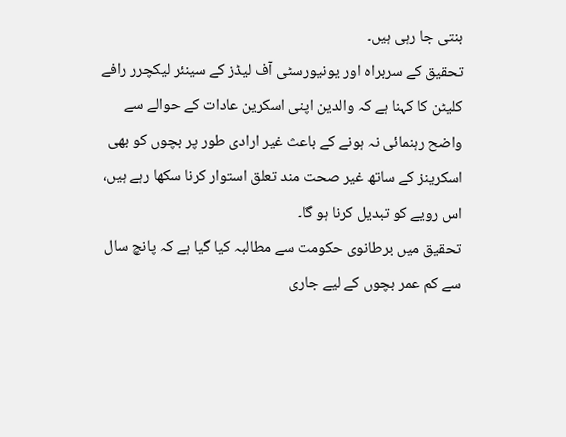بنتی جا رہی ہیں۔
تحقیق کے سربراہ اور یونیورسٹی آف لیڈز کے سینئر لیکچرر رافے کلیٹن کا کہنا ہے کہ والدین اپنی اسکرین عادات کے حوالے سے واضح رہنمائی نہ ہونے کے باعث غیر ارادی طور پر بچوں کو بھی اسکرینز کے ساتھ غیر صحت مند تعلق استوار کرنا سکھا رہے ہیں، اس رویے کو تبدیل کرنا ہو گا۔
تحقیق میں برطانوی حکومت سے مطالبہ کیا گیا ہے کہ پانچ سال سے کم عمر بچوں کے لیے جاری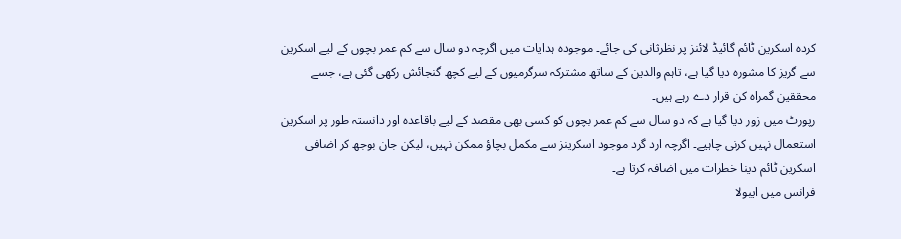کردہ اسکرین ٹائم گائیڈ لائنز پر نظرثانی کی جائے۔ موجودہ ہدایات میں اگرچہ دو سال سے کم عمر بچوں کے لیے اسکرین سے گریز کا مشورہ دیا گیا ہے، تاہم والدین کے ساتھ مشترکہ سرگرمیوں کے لیے کچھ گنجائش رکھی گئی ہے، جسے محققین گمراہ کن قرار دے رہے ہیں۔
رپورٹ میں زور دیا گیا ہے کہ دو سال سے کم عمر بچوں کو کسی بھی مقصد کے لیے باقاعدہ اور دانستہ طور پر اسکرین استعمال نہیں کرنی چاہیے۔ اگرچہ ارد گرد موجود اسکرینز سے مکمل بچاؤ ممکن نہیں، لیکن جان بوجھ کر اضافی اسکرین ٹائم دینا خطرات میں اضافہ کرتا ہے۔
فرانس میں ایبولا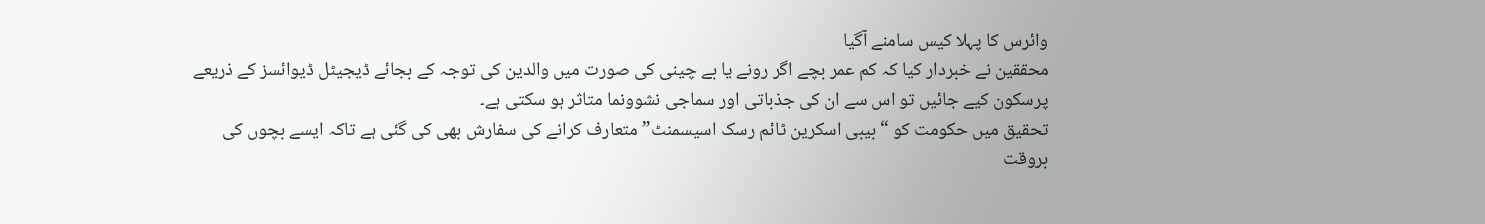وائرس کا پہلا کیس سامنے آگیا
محققین نے خبردار کیا کہ کم عمر بچے اگر رونے یا بے چینی کی صورت میں والدین کی توجہ کے بجائے ڈیجیٹل ڈیوائسز کے ذریعے پرسکون کیے جائیں تو اس سے ان کی جذباتی اور سماجی نشوونما متاثر ہو سکتی ہے۔
تحقیق میں حکومت کو “بیبی اسکرین ٹائم رسک اسیسمنٹ” متعارف کرانے کی سفارش بھی کی گئی ہے تاکہ ایسے بچوں کی بروقت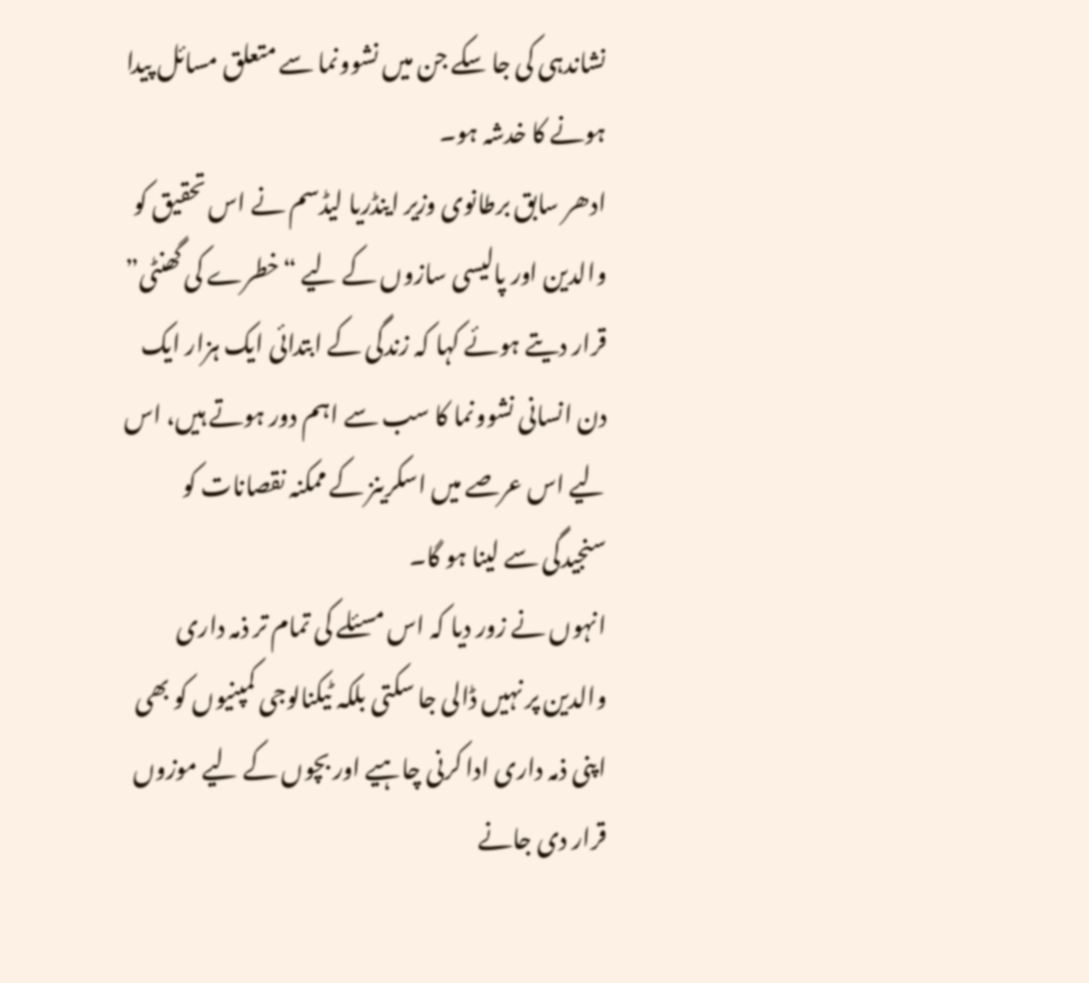نشاندہی کی جا سکے جن میں نشوونما سے متعلق مسائل پیدا ہونے کا خدشہ ہو۔
ادھر سابق برطانوی وزیر اینڈریا لیڈسم نے اس تحقیق کو والدین اور پالیسی سازوں کے لیے “خطرے کی گھنٹی” قرار دیتے ہوئے کہا کہ زندگی کے ابتدائی ایک ہزار ایک دن انسانی نشوونما کا سب سے اہم دور ہوتے ہیں، اس لیے اس عرصے میں اسکرینز کے ممکنہ نقصانات کو سنجیدگی سے لینا ہو گا۔
انہوں نے زور دیا کہ اس مسئلے کی تمام تر ذمہ داری والدین پر نہیں ڈالی جا سکتی بلکہ ٹیکنالوجی کمپنیوں کو بھی اپنی ذمہ داری ادا کرنی چاہیے اور بچوں کے لیے موزوں قرار دی جانے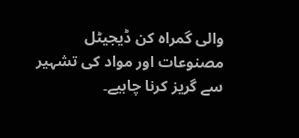والی گمراہ کن ڈیجیٹل مصنوعات اور مواد کی تشہیر سے گریز کرنا چاہیے۔